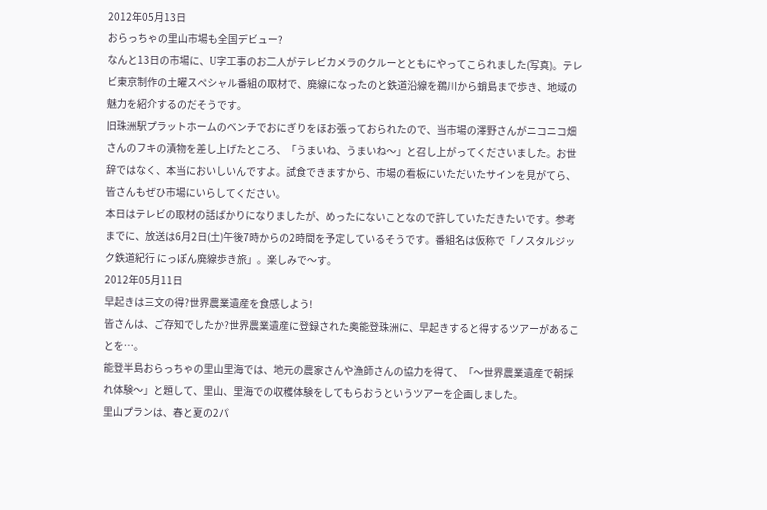2012年05月13日
おらっちゃの里山市場も全国デビュー?
なんと13日の市場に、U字工事のお二人がテレビカメラのクルーとともにやってこられました(写真)。テレビ東京制作の土曜スペシャル番組の取材で、廃線になったのと鉄道沿線を鵜川から蛸島まで歩き、地域の魅力を紹介するのだそうです。
旧珠洲駅プラットホームのベンチでおにぎりをほお張っておられたので、当市場の澤野さんがニコニコ畑さんのフキの漬物を差し上げたところ、「うまいね、うまいね〜」と召し上がってくださいました。お世辞ではなく、本当においしいんですよ。試食できますから、市場の看板にいただいたサインを見がてら、皆さんもぜひ市場にいらしてください。
本日はテレビの取材の話ばかりになりましたが、めったにないことなので許していただきたいです。参考までに、放送は6月2日(土)午後7時からの2時間を予定しているそうです。番組名は仮称で「ノスタルジック鉄道紀行 にっぽん廃線歩き旅」。楽しみで〜す。
2012年05月11日
早起きは三文の得?世界農業遺産を食感しよう!
皆さんは、ご存知でしたか?世界農業遺産に登録された奥能登珠洲に、早起きすると得するツアーがあることを…。
能登半島おらっちゃの里山里海では、地元の農家さんや漁師さんの協力を得て、「〜世界農業遺産で朝採れ体験〜」と題して、里山、里海での収穫体験をしてもらおうというツアーを企画しました。
里山プランは、春と夏の2パ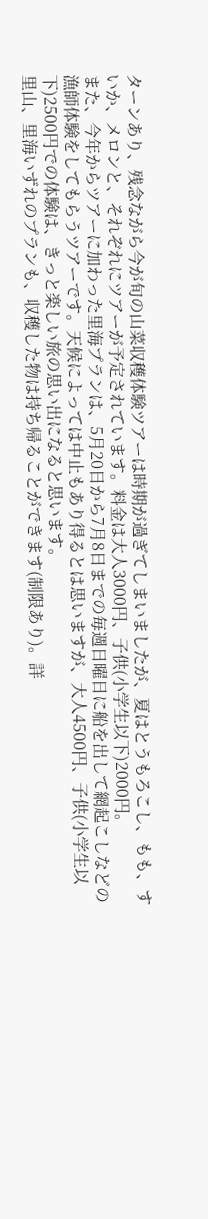ターンあり、残念ながら今が旬の山菜収穫体験ツアーは時期が過ぎてしまいましたが、夏はとうもろこし、もも、すいか、メロンと、それぞれにツアーが予定されています。料金は大人3000円、子供(小学生以下)2000円。
また、今年からツアーに加わった里海プランは、5月20日から7月8日までの毎週日曜日に船を出して網起こしなどの漁師体験をしてもらうツアーです。天候によっては中止もあり得るとは思いますが、大人4500円、子供(小学生以下)2500円での体験は、きっと楽しい旅の思い出になると思います。
里山、里海いずれのプランも、収穫した物は持ち帰ることができます(制限あり)。詳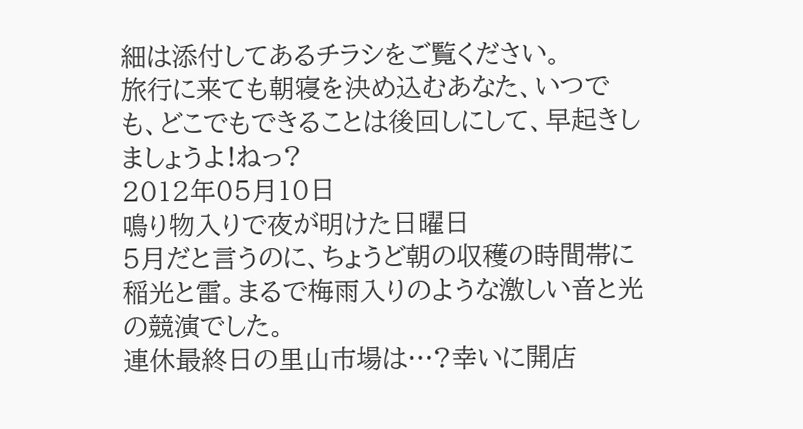細は添付してあるチラシをご覧ください。
旅行に来ても朝寝を決め込むあなた、いつでも、どこでもできることは後回しにして、早起きしましょうよ!ねっ?
2012年05月10日
鳴り物入りで夜が明けた日曜日
5月だと言うのに、ちょうど朝の収穫の時間帯に稲光と雷。まるで梅雨入りのような激しい音と光の競演でした。
連休最終日の里山市場は…?幸いに開店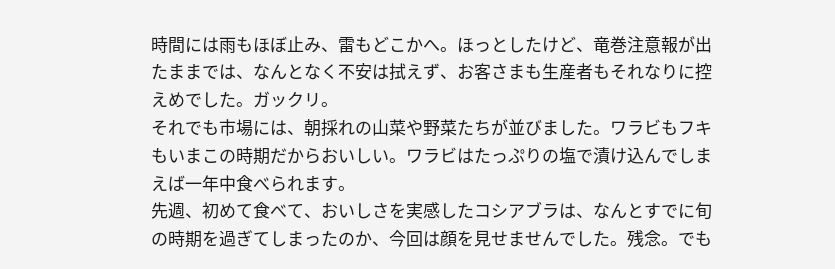時間には雨もほぼ止み、雷もどこかへ。ほっとしたけど、竜巻注意報が出たままでは、なんとなく不安は拭えず、お客さまも生産者もそれなりに控えめでした。ガックリ。
それでも市場には、朝採れの山菜や野菜たちが並びました。ワラビもフキもいまこの時期だからおいしい。ワラビはたっぷりの塩で漬け込んでしまえば一年中食べられます。
先週、初めて食べて、おいしさを実感したコシアブラは、なんとすでに旬の時期を過ぎてしまったのか、今回は顔を見せませんでした。残念。でも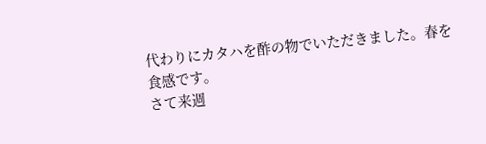代わりにカタハを酢の物でいただきました。春を食感です。
さて来週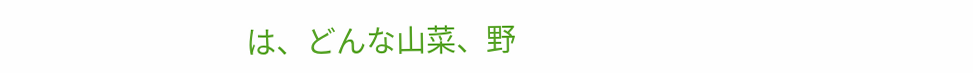は、どんな山菜、野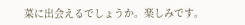菜に出会えるでしょうか。楽しみです。